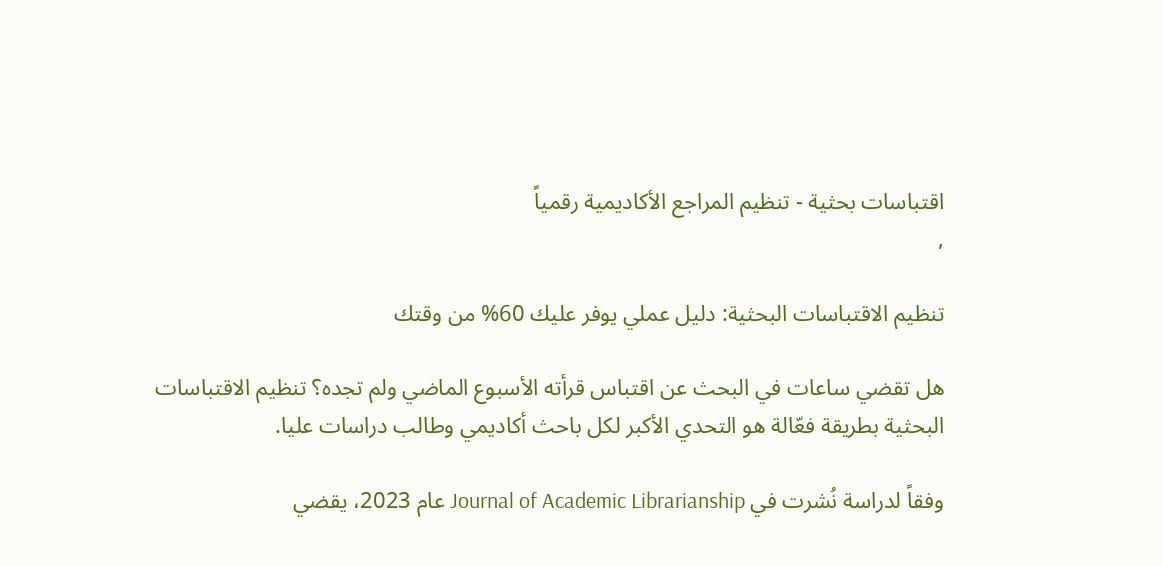اقتباسات بحثية - تنظيم المراجع الأكاديمية رقمياً
,

تنظيم الاقتباسات البحثية: دليل عملي يوفر عليك 60% من وقتك

هل تقضي ساعات في البحث عن اقتباس قرأته الأسبوع الماضي ولم تجده؟ تنظيم الاقتباسات البحثية بطريقة فعّالة هو التحدي الأكبر لكل باحث أكاديمي وطالب دراسات عليا.

وفقاً لدراسة نُشرت في Journal of Academic Librarianship عام 2023، يقضي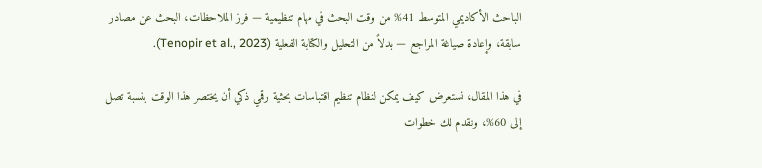الباحث الأكاديمي المتوسط 41% من وقت البحث في مهام تنظيمية — فرز الملاحظات، البحث عن مصادر سابقة، وإعادة صياغة المراجع — بدلاً من التحليل والكتابة الفعلية (Tenopir et al., 2023).

في هذا المقال، نستعرض كيف يمكن لنظام تنظيم اقتباسات بحثية رقمي ذكي أن يختصر هذا الوقت بنسبة تصل إلى 60%، ونقدم لك خطوات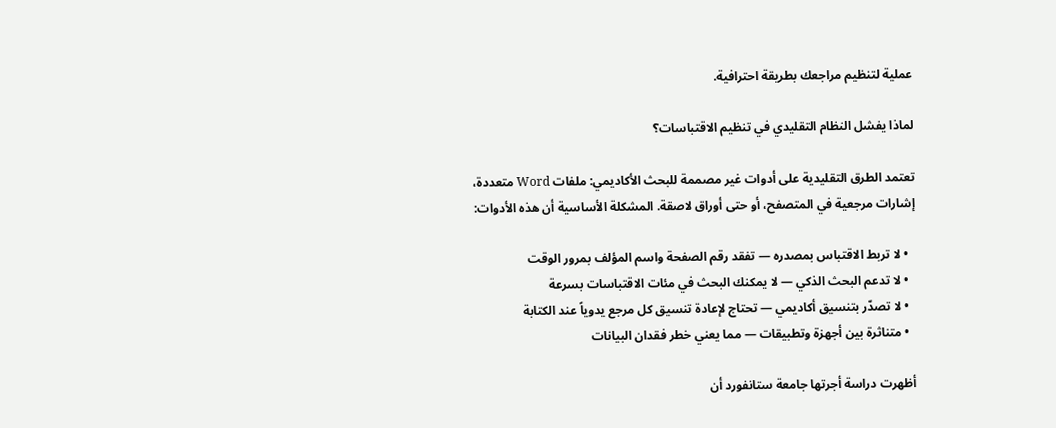عملية لتنظيم مراجعك بطريقة احترافية.

لماذا يفشل النظام التقليدي في تنظيم الاقتباسات؟

تعتمد الطرق التقليدية على أدوات غير مصممة للبحث الأكاديمي: ملفات Word متعددة، إشارات مرجعية في المتصفح، أو حتى أوراق لاصقة. المشكلة الأساسية أن هذه الأدوات:

  • لا تربط الاقتباس بمصدره — تفقد رقم الصفحة واسم المؤلف بمرور الوقت
  • لا تدعم البحث الذكي — لا يمكنك البحث في مئات الاقتباسات بسرعة
  • لا تصدّر بتنسيق أكاديمي — تحتاج لإعادة تنسيق كل مرجع يدوياً عند الكتابة
  • متناثرة بين أجهزة وتطبيقات — مما يعني خطر فقدان البيانات

أظهرت دراسة أجرتها جامعة ستانفورد أن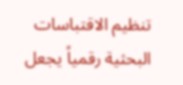تنظيم الاقتباسات البحثية رقمياً يجعل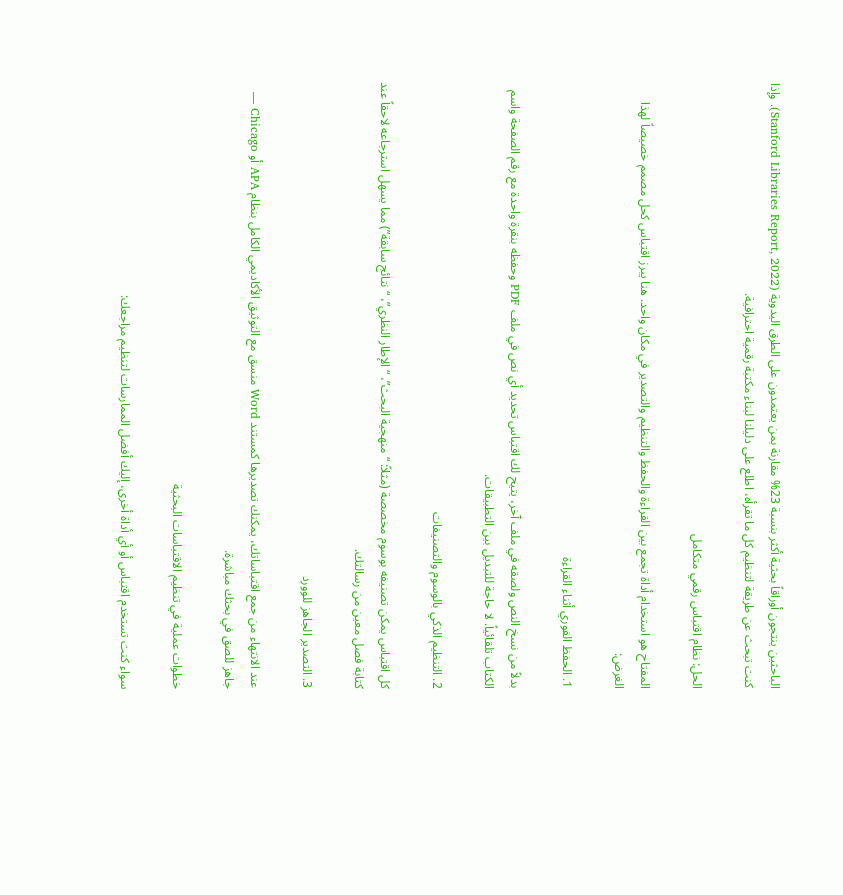الباحثين ينتجون أوراقاً بحثية أكثر بنسبة 23% مقارنة بمن يعتمدون على الطرق اليدوية (Stanford Libraries Report, 2022). وإذا كنت تبحث عن طريقة لتنظيم كل ما تقرأه، اطلع على دليلنا لبناء مكتبة رقمية احترافية.

الحل: نظام اقتباس رقمي متكامل

المفتاح هو استخدام أداة تجمع بين القراءة والحفظ والتنظيم والتصدير في مكان واحد. هنا يبرز اقتباس كحل مصمم خصيصاً لهذا الغرض:

1. الحفظ الفوري أثناء القراءة

بدلاً من نسخ النص ولصقه في ملف آخر، يتيح لك اقتباس تحديد أي نص في ملف PDF وحفظه بنقرة واحدة مع رقم الصفحة واسم الكتاب تلقائياً. لا حاجة للتبديل بين التطبيقات.

2. التنظيم الذكي بالوسوم والتصنيفات

كل اقتباس يمكن تصنيفه بوسوم مخصصة (مثلاً: “منهجية البحث”، “الإطار النظري”، “نتائج سابقة”) مما يسهل استرجاعه لاحقاً عند كتابة فصل معين من رسالتك.

3. التصدير الجاهز للوورد

عند الانتهاء من جمع اقتباساتك، يمكنك تصديرها كمستند Word منسق مع التوثيق الأكاديمي الكامل بنظام APA أو Chicago — جاهز للصق في بحثك مباشرة.

خطوات عملية في تنظيم الاقتباسات البحثية

سواء كنت تستخدم اقتباس أو أي أداة أخرى، إليك أفضل الممارسات لتنظيم مراجعك: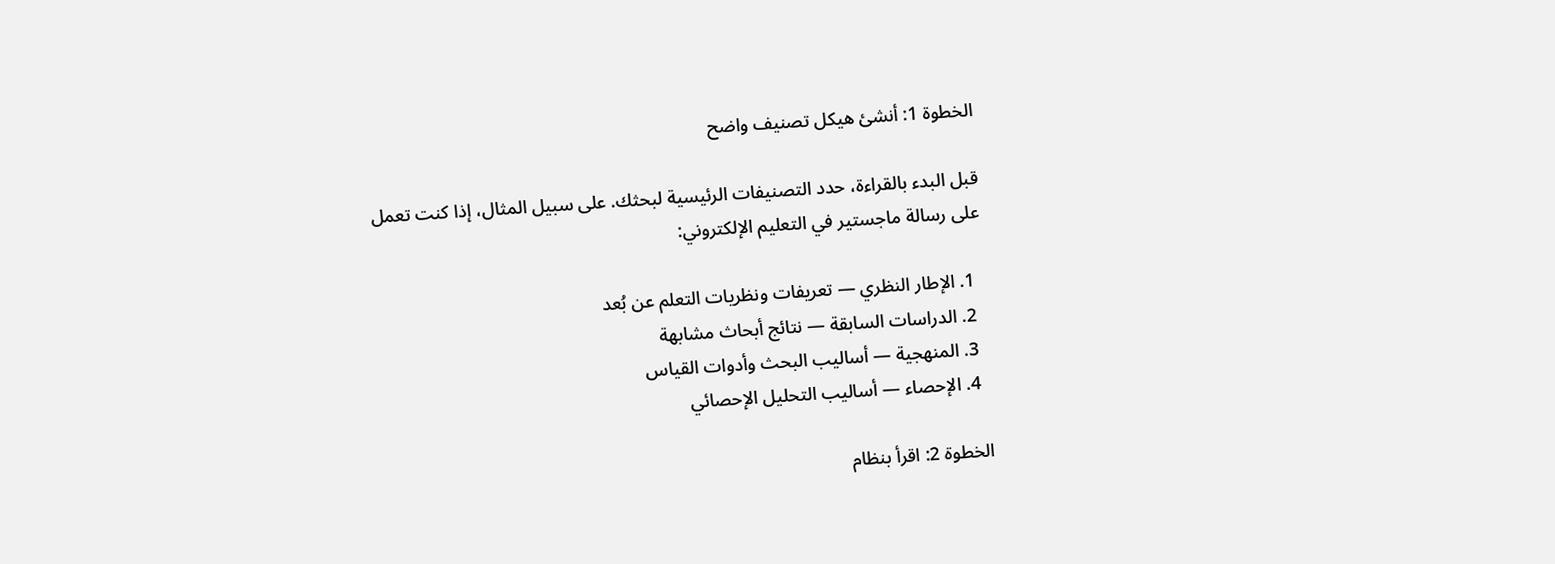الخطوة 1: أنشئ هيكل تصنيف واضح

قبل البدء بالقراءة، حدد التصنيفات الرئيسية لبحثك. على سبيل المثال، إذا كنت تعمل على رسالة ماجستير في التعليم الإلكتروني:

  1. الإطار النظري — تعريفات ونظريات التعلم عن بُعد
  2. الدراسات السابقة — نتائج أبحاث مشابهة
  3. المنهجية — أساليب البحث وأدوات القياس
  4. الإحصاء — أساليب التحليل الإحصائي

الخطوة 2: اقرأ بنظام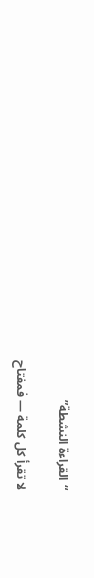“القراءة النشطة”

لا تقرأ كل كلمة — فمفتاح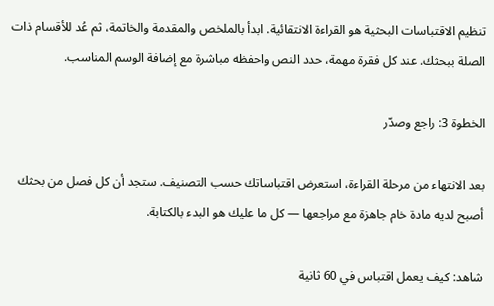تنظيم الاقتباسات البحثية هو القراءة الانتقائية. ابدأ بالملخص والمقدمة والخاتمة، ثم عُد للأقسام ذات الصلة ببحثك. عند كل فقرة مهمة، حدد النص واحفظه مباشرة مع إضافة الوسم المناسب.

الخطوة 3: راجع وصدّر

بعد الانتهاء من مرحلة القراءة، استعرض اقتباساتك حسب التصنيف. ستجد أن كل فصل من بحثك أصبح لديه مادة خام جاهزة مع مراجعها — كل ما عليك هو البدء بالكتابة.

شاهد: كيف يعمل اقتباس في 60 ثانية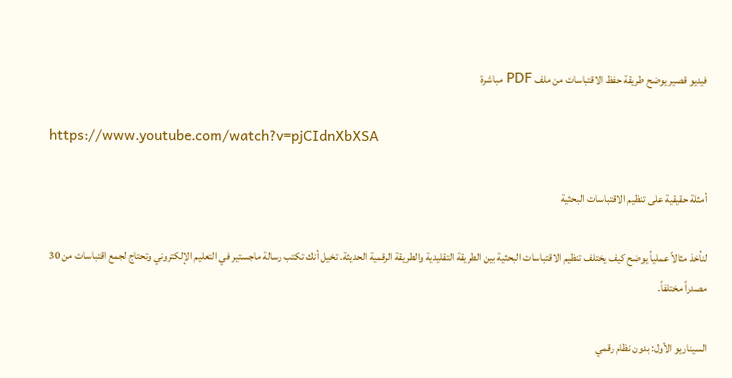فيديو قصير يوضح طريقة حفظ الاقتباسات من ملف PDF مباشرة

https://www.youtube.com/watch?v=pjCIdnXbXSA

أمثلة حقيقية على تنظيم الاقتباسات البحثية

لنأخذ مثالاً عملياً يوضح كيف يختلف تنظيم الاقتباسات البحثية بين الطريقة التقليدية والطريقة الرقمية الحديثة. تخيل أنك تكتب رسالة ماجستير في التعليم الإلكتروني وتحتاج لجمع اقتباسات من 30 مصدراً مختلفاً.

السيناريو الأول: بدون نظام رقمي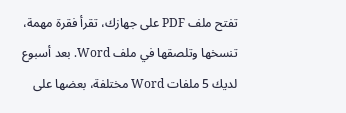تفتح ملف PDF على جهازك، تقرأ فقرة مهمة، تنسخها وتلصقها في ملف Word. بعد أسبوع لديك 5 ملفات Word مختلفة، بعضها على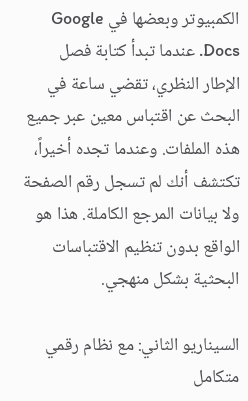الكمبيوتر وبعضها في Google Docs. عندما تبدأ كتابة فصل الإطار النظري، تقضي ساعة في البحث عن اقتباس معين عبر جميع هذه الملفات. وعندما تجده أخيراً، تكتشف أنك لم تسجل رقم الصفحة ولا بيانات المرجع الكاملة. هذا هو الواقع بدون تنظيم الاقتباسات البحثية بشكل منهجي.

السيناريو الثاني: مع نظام رقمي متكامل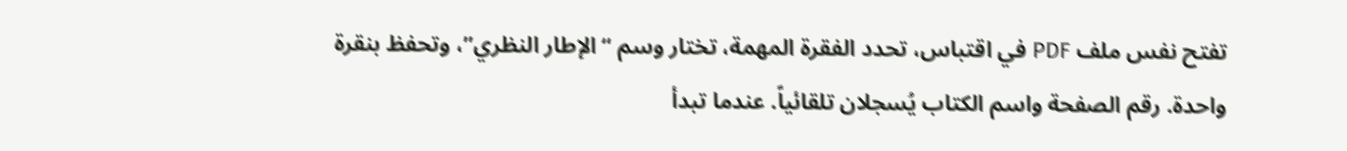تفتح نفس ملف PDF في اقتباس، تحدد الفقرة المهمة، تختار وسم “الإطار النظري”، وتحفظ بنقرة واحدة. رقم الصفحة واسم الكتاب يُسجلان تلقائياً. عندما تبدأ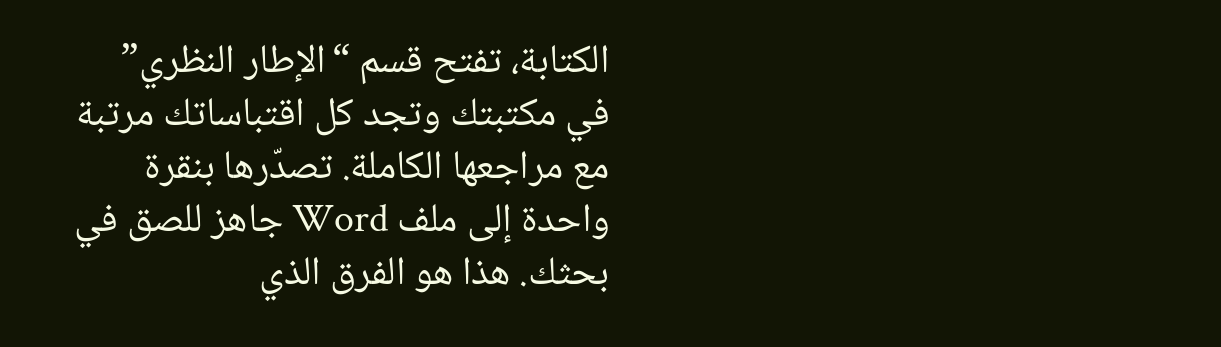الكتابة، تفتح قسم “الإطار النظري” في مكتبتك وتجد كل اقتباساتك مرتبة مع مراجعها الكاملة. تصدّرها بنقرة واحدة إلى ملف Word جاهز للصق في بحثك. هذا هو الفرق الذي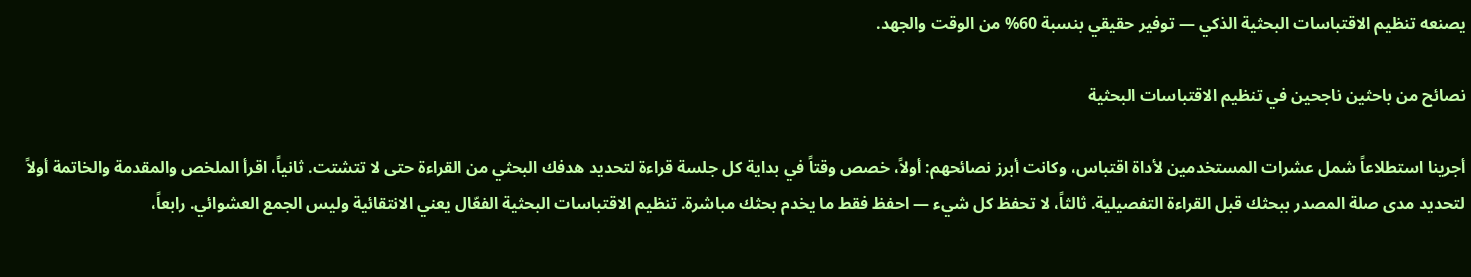يصنعه تنظيم الاقتباسات البحثية الذكي — توفير حقيقي بنسبة 60% من الوقت والجهد.

نصائح من باحثين ناجحين في تنظيم الاقتباسات البحثية

أجرينا استطلاعاً شمل عشرات المستخدمين لأداة اقتباس، وكانت أبرز نصائحهم: أولاً، خصص وقتاً في بداية كل جلسة قراءة لتحديد هدفك البحثي من القراءة حتى لا تتشتت. ثانياً، اقرأ الملخص والمقدمة والخاتمة أولاً لتحديد مدى صلة المصدر ببحثك قبل القراءة التفصيلية. ثالثاً، لا تحفظ كل شيء — احفظ فقط ما يخدم بحثك مباشرة. تنظيم الاقتباسات البحثية الفعّال يعني الانتقائية وليس الجمع العشوائي. رابعاً،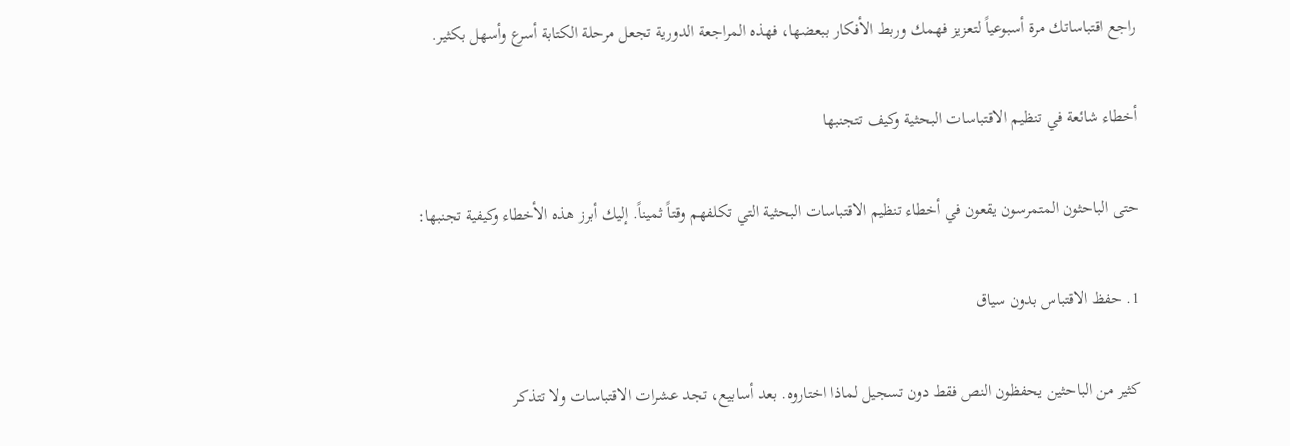راجع اقتباساتك مرة أسبوعياً لتعزيز فهمك وربط الأفكار ببعضها، فهذه المراجعة الدورية تجعل مرحلة الكتابة أسرع وأسهل بكثير.

أخطاء شائعة في تنظيم الاقتباسات البحثية وكيف تتجنبها

حتى الباحثون المتمرسون يقعون في أخطاء تنظيم الاقتباسات البحثية التي تكلفهم وقتاً ثميناً. إليك أبرز هذه الأخطاء وكيفية تجنبها:

1. حفظ الاقتباس بدون سياق

كثير من الباحثين يحفظون النص فقط دون تسجيل لماذا اختاروه. بعد أسابيع، تجد عشرات الاقتباسات ولا تتذكر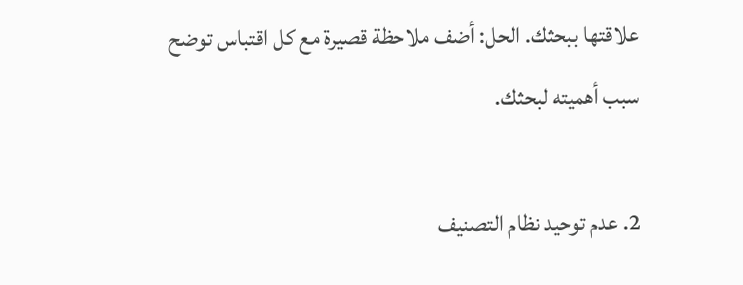علاقتها ببحثك. الحل: أضف ملاحظة قصيرة مع كل اقتباس توضح سبب أهميته لبحثك.

2. عدم توحيد نظام التصنيف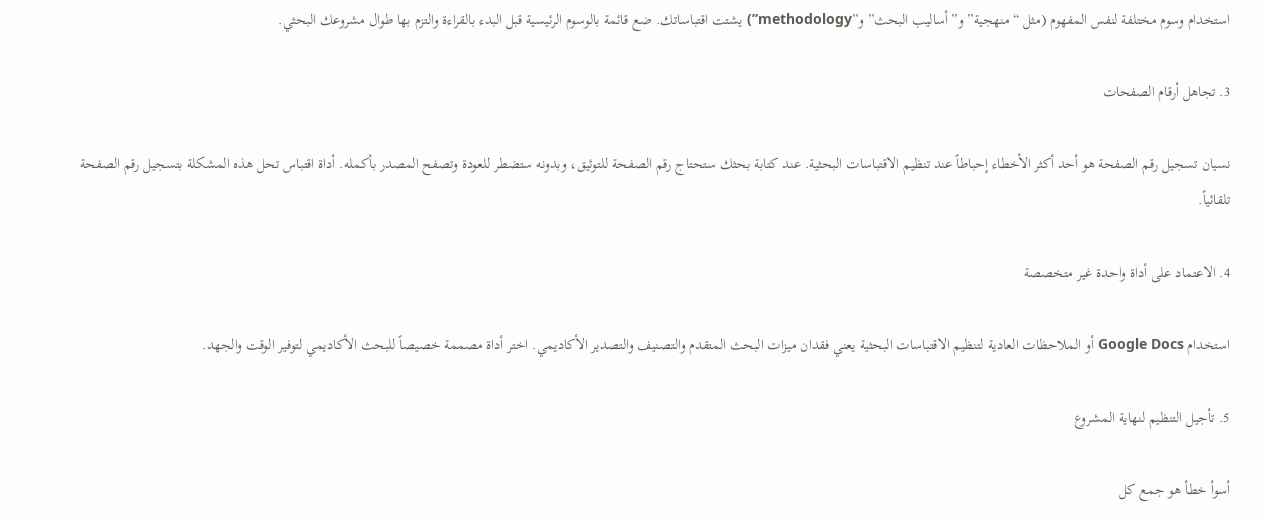استخدام وسوم مختلفة لنفس المفهوم (مثل “منهجية” و”أساليب البحث” و”methodology”) يشتت اقتباساتك. ضع قائمة بالوسوم الرئيسية قبل البدء بالقراءة والتزم بها طوال مشروعك البحثي.

3. تجاهل أرقام الصفحات

نسيان تسجيل رقم الصفحة هو أحد أكثر الأخطاء إحباطاً عند تنظيم الاقتباسات البحثية. عند كتابة بحثك ستحتاج رقم الصفحة للتوثيق، وبدونه ستضطر للعودة وتصفح المصدر بأكمله. أداة اقتباس تحل هذه المشكلة بتسجيل رقم الصفحة تلقائياً.

4. الاعتماد على أداة واحدة غير متخصصة

استخدام Google Docs أو الملاحظات العادية لتنظيم الاقتباسات البحثية يعني فقدان ميزات البحث المتقدم والتصنيف والتصدير الأكاديمي. اختر أداة مصممة خصيصاً للبحث الأكاديمي لتوفير الوقت والجهد.

5. تأجيل التنظيم لنهاية المشروع

أسوأ خطأ هو جمع كل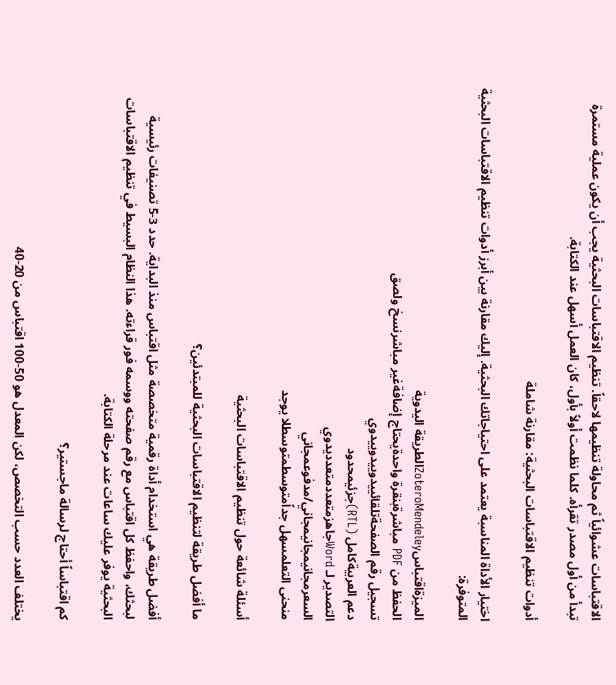الاقتباسات عشوائياً ثم محاولة تنظيمها لاحقاً. تنظيم الاقتباسات البحثية يجب أن يكون عملية مستمرة تبدأ من أول مصدر تقرأه. كلما نظمت أولاً بأول، كان العمل أسهل عند الكتابة.

أدوات تنظيم الاقتباسات البحثية: مقارنة شاملة

اختيار الأداة المناسبة يعتمد على احتياجاتك البحثية. إليك مقارنة بين أبرز أدوات تنظيم الاقتباسات البحثية المتوفرة:

الميزةاقتباسZoteroMendeleyالطريقة اليدوية
الحفظ من PDF مباشرةبنقرة واحدةيحتاج إضافةغير مباشرنسخ ولصق
تسجيل رقم الصفحةتلقائييدوييدوييدوي
دعم العربيةكامل (RTL)جزئيمحدود
التصدير لـ Wordجاهزمتعددمتعدديدوي
السعرمجانيمجانيمجاني/مدفوعمجاني
منحنى التعلمسهل جداًمتوسطمتوسطلا يوجد

أسئلة شائعة حول تنظيم الاقتباسات البحثية

ما أفضل طريقة لتنظيم الاقتباسات البحثية للمبتدئين؟

أفضل طريقة هي استخدام أداة رقمية متخصصة مثل اقتباس منذ البداية. حدد 3-5 تصنيفات رئيسية لبحثك، واحفظ كل اقتباس مع رقم صفحته ووسمه فور قراءته. هذا النظام البسيط في تنظيم الاقتباسات البحثية يوفر عليك ساعات عند مرحلة الكتابة.

كم اقتباساً أحتاج لرسالة ماجستير؟

يختلف العدد حسب التخصص، لكن المعدل هو 50-100 اقتباس من 20-40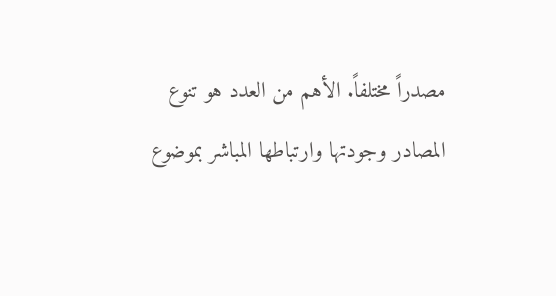مصدراً مختلفاً. الأهم من العدد هو تنوع المصادر وجودتها وارتباطها المباشر بموضوع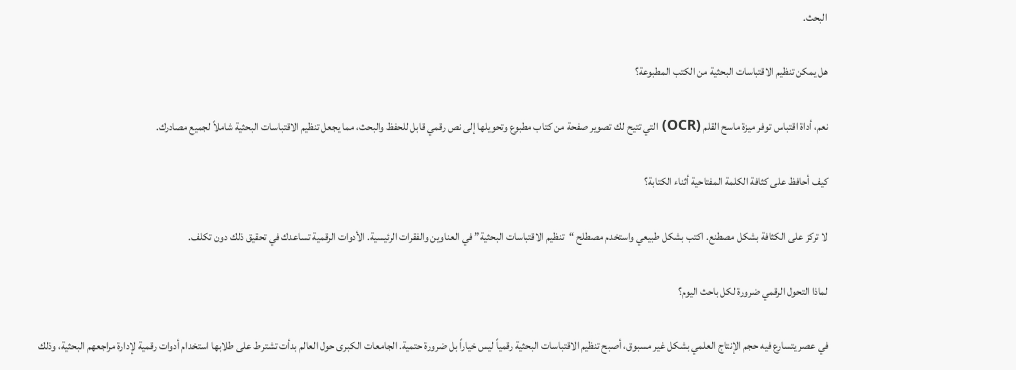البحث.

هل يمكن تنظيم الاقتباسات البحثية من الكتب المطبوعة؟

نعم، أداة اقتباس توفر ميزة ماسح القلم (OCR) التي تتيح لك تصوير صفحة من كتاب مطبوع وتحويلها إلى نص رقمي قابل للحفظ والبحث، مما يجعل تنظيم الاقتباسات البحثية شاملاً لجميع مصادرك.

كيف أحافظ على كثافة الكلمة المفتاحية أثناء الكتابة؟

لا تركز على الكثافة بشكل مصطنع. اكتب بشكل طبيعي واستخدم مصطلح “تنظيم الاقتباسات البحثية” في العناوين والفقرات الرئيسية. الأدوات الرقمية تساعدك في تحقيق ذلك دون تكلف.

لماذا التحول الرقمي ضرورة لكل باحث اليوم؟

في عصر يتسارع فيه حجم الإنتاج العلمي بشكل غير مسبوق، أصبح تنظيم الاقتباسات البحثية رقمياً ليس خياراً بل ضرورة حتمية. الجامعات الكبرى حول العالم بدأت تشترط على طلابها استخدام أدوات رقمية لإدارة مراجعهم البحثية، وذلك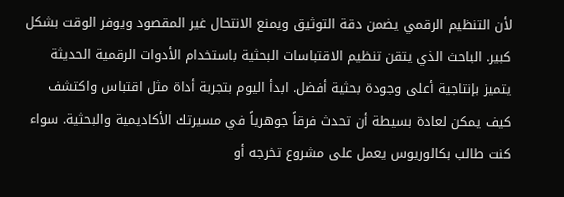لأن التنظيم الرقمي يضمن دقة التوثيق ويمنع الانتحال غير المقصود ويوفر الوقت بشكل كبير. الباحث الذي يتقن تنظيم الاقتباسات البحثية باستخدام الأدوات الرقمية الحديثة يتميز بإنتاجية أعلى وجودة بحثية أفضل. ابدأ اليوم بتجربة أداة مثل اقتباس واكتشف كيف يمكن لعادة بسيطة أن تحدث فرقاً جوهرياً في مسيرتك الأكاديمية والبحثية. سواء كنت طالب بكالوريوس يعمل على مشروع تخرجه أو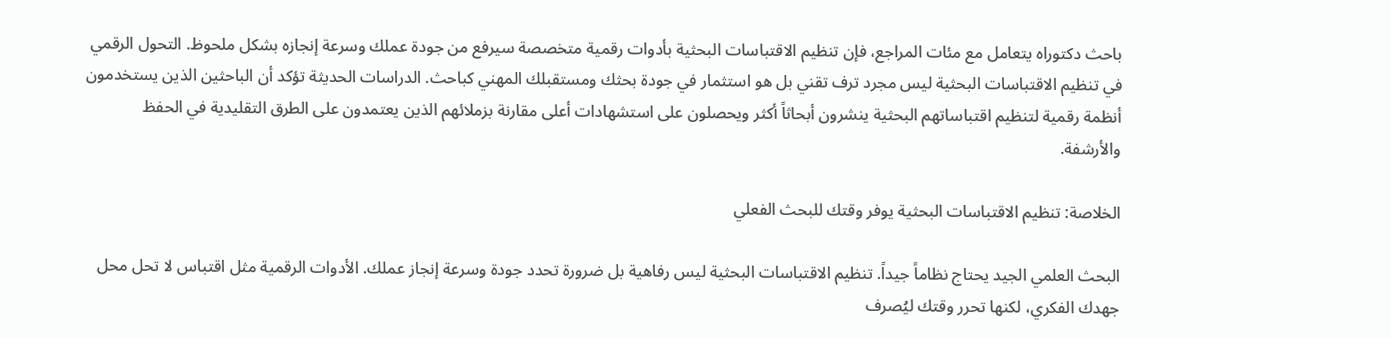باحث دكتوراه يتعامل مع مئات المراجع، فإن تنظيم الاقتباسات البحثية بأدوات رقمية متخصصة سيرفع من جودة عملك وسرعة إنجازه بشكل ملحوظ. التحول الرقمي في تنظيم الاقتباسات البحثية ليس مجرد ترف تقني بل هو استثمار في جودة بحثك ومستقبلك المهني كباحث. الدراسات الحديثة تؤكد أن الباحثين الذين يستخدمون أنظمة رقمية لتنظيم اقتباساتهم البحثية ينشرون أبحاثاً أكثر ويحصلون على استشهادات أعلى مقارنة بزملائهم الذين يعتمدون على الطرق التقليدية في الحفظ والأرشفة.

الخلاصة: تنظيم الاقتباسات البحثية يوفر وقتك للبحث الفعلي

البحث العلمي الجيد يحتاج نظاماً جيداً. تنظيم الاقتباسات البحثية ليس رفاهية بل ضرورة تحدد جودة وسرعة إنجاز عملك. الأدوات الرقمية مثل اقتباس لا تحل محل جهدك الفكري، لكنها تحرر وقتك ليُصرف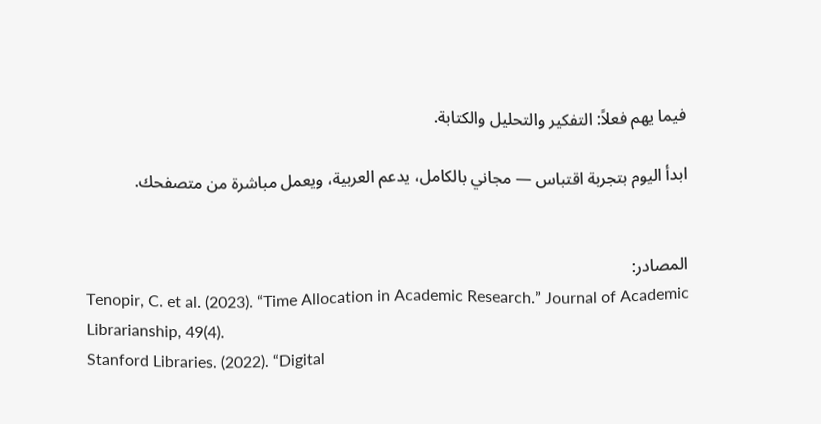فيما يهم فعلاً: التفكير والتحليل والكتابة.

ابدأ اليوم بتجربة اقتباس — مجاني بالكامل، يدعم العربية، ويعمل مباشرة من متصفحك.


المصادر:
Tenopir, C. et al. (2023). “Time Allocation in Academic Research.” Journal of Academic Librarianship, 49(4).
Stanford Libraries. (2022). “Digital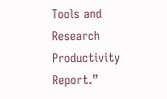Tools and Research Productivity Report.”